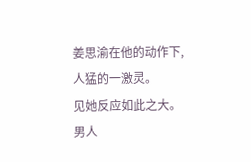姜思渝在他的动作下,人猛的一激灵。
见她反应如此之大。
男人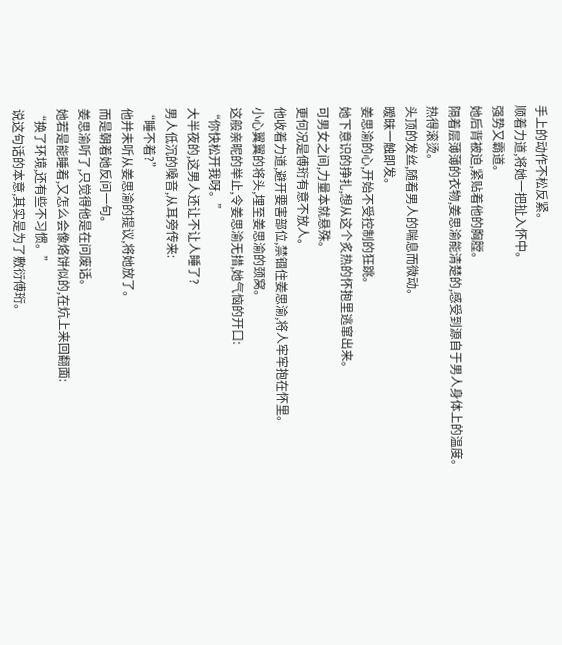手上的动作不松反紧。
顺着力道,将她一把扯入怀中。
强势又霸道。
她后背被迫,紧贴着他的胸膛。
隔着层薄薄的衣物,姜思渝能清楚的,感受到源自于男人身体上的温度。
热得滚烫。
头顶的发丝,随着男人的喘息而微动。
暧昧一触即发。
姜思渝的心,开始不受控制的狂跳。
她下意识的挣扎,想从这个炙热的怀抱里逃窜出来。
可男女之间,力量本就悬殊。
更何况是傅珩有意不放人。
他收着力道,避开要害部位,禁锢住姜思渝,将人牢牢抱在怀里。
小心翼翼的将头,埋至姜思渝的颈窝。
这般亲昵的举止,令姜思渝无措,她气恼的开口:
“你快松开我呀。”
大半夜的,这男人还让不让人睡了?
男人低沉的嗓音,从耳旁传来:
“睡不着?”
他并未听从姜思渝的提议,将她放了。
而是朝着她反问一句。
姜思渝听了,只觉得他是在问废话。
她若是能睡着,又怎么会像烙饼似的,在炕上来回翻面:
“换了环境,还有些不习惯。”
说这句话的本意,其实是为了敷衍傅珩。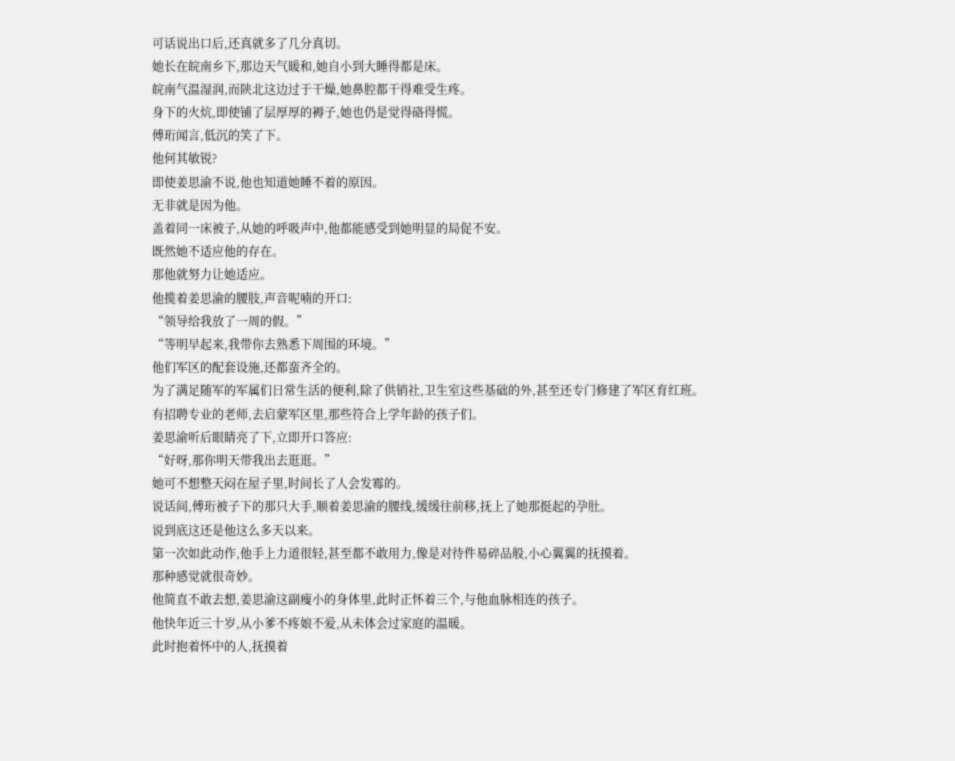可话说出口后,还真就多了几分真切。
她长在皖南乡下,那边天气暖和,她自小到大睡得都是床。
皖南气温湿润,而陕北这边过于干燥,她鼻腔都干得难受生疼。
身下的火炕,即使铺了层厚厚的褥子,她也仍是觉得硌得慌。
傅珩闻言,低沉的笑了下。
他何其敏锐?
即使姜思渝不说,他也知道她睡不着的原因。
无非就是因为他。
盖着同一床被子,从她的呼吸声中,他都能感受到她明显的局促不安。
既然她不适应他的存在。
那他就努力让她适应。
他揽着姜思渝的腰肢,声音呢喃的开口:
“领导给我放了一周的假。”
“等明早起来,我带你去熟悉下周围的环境。”
他们军区的配套设施,还都蛮齐全的。
为了满足随军的军属们日常生活的便利,除了供销社,卫生室这些基础的外,甚至还专门修建了军区育红班。
有招聘专业的老师,去启蒙军区里,那些符合上学年龄的孩子们。
姜思渝听后眼睛亮了下,立即开口答应:
“好呀,那你明天带我出去逛逛。”
她可不想整天闷在屋子里,时间长了人会发霉的。
说话间,傅珩被子下的那只大手,顺着姜思渝的腰线,缓缓往前移,抚上了她那挺起的孕肚。
说到底这还是他这么多天以来。
第一次如此动作,他手上力道很轻,甚至都不敢用力,像是对待件易碎品般,小心翼翼的抚摸着。
那种感觉就很奇妙。
他简直不敢去想,姜思渝这副瘦小的身体里,此时正怀着三个,与他血脉相连的孩子。
他快年近三十岁,从小爹不疼娘不爱,从未体会过家庭的温暖。
此时抱着怀中的人,抚摸着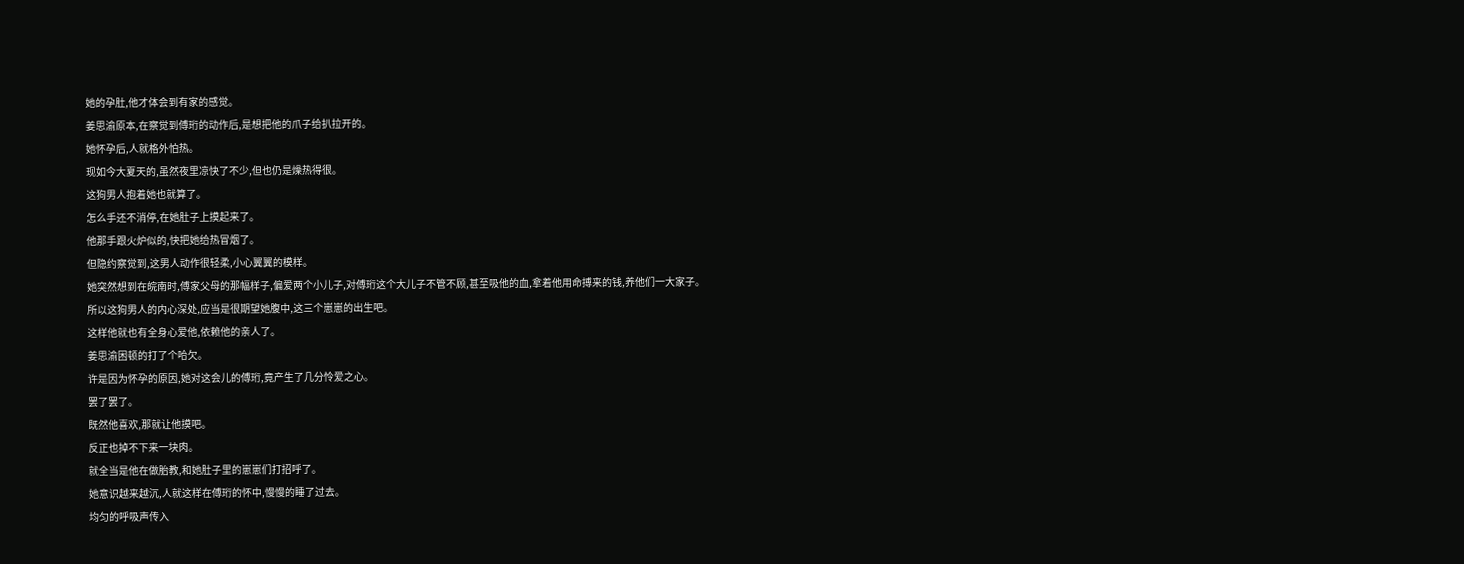她的孕肚,他才体会到有家的感觉。
姜思渝原本,在察觉到傅珩的动作后,是想把他的爪子给扒拉开的。
她怀孕后,人就格外怕热。
现如今大夏天的,虽然夜里凉快了不少,但也仍是燥热得很。
这狗男人抱着她也就算了。
怎么手还不消停,在她肚子上摸起来了。
他那手跟火炉似的,快把她给热冒烟了。
但隐约察觉到,这男人动作很轻柔,小心翼翼的模样。
她突然想到在皖南时,傅家父母的那幅样子,偏爱两个小儿子,对傅珩这个大儿子不管不顾,甚至吸他的血,拿着他用命搏来的钱,养他们一大家子。
所以这狗男人的内心深处,应当是很期望她腹中,这三个崽崽的出生吧。
这样他就也有全身心爱他,依赖他的亲人了。
姜思渝困顿的打了个哈欠。
许是因为怀孕的原因,她对这会儿的傅珩,竟产生了几分怜爱之心。
罢了罢了。
既然他喜欢,那就让他摸吧。
反正也掉不下来一块肉。
就全当是他在做胎教,和她肚子里的崽崽们打招呼了。
她意识越来越沉,人就这样在傅珩的怀中,慢慢的睡了过去。
均匀的呼吸声传入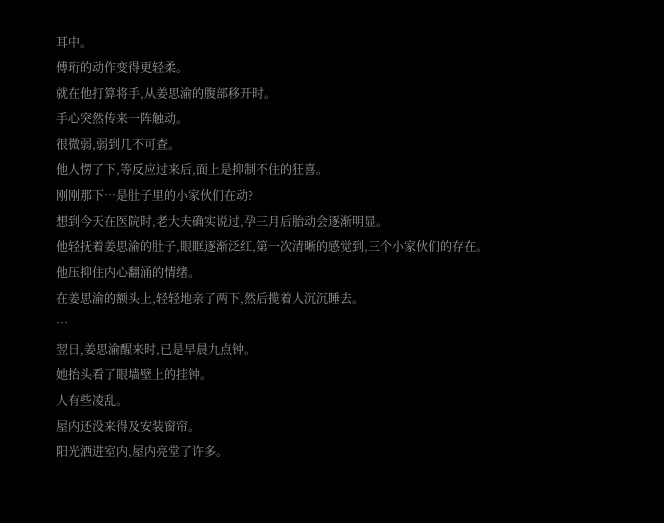耳中。
傅珩的动作变得更轻柔。
就在他打算将手,从姜思渝的腹部移开时。
手心突然传来一阵触动。
很微弱,弱到几不可查。
他人愣了下,等反应过来后,面上是抑制不住的狂喜。
刚刚那下…是肚子里的小家伙们在动?
想到今天在医院时,老大夫确实说过,孕三月后胎动会逐渐明显。
他轻抚着姜思渝的肚子,眼眶逐渐泛红,第一次清晰的感觉到,三个小家伙们的存在。
他压抑住内心翻涌的情绪。
在姜思渝的额头上,轻轻地亲了两下,然后揽着人沉沉睡去。
…
翌日,姜思渝醒来时,已是早晨九点钟。
她抬头看了眼墙壁上的挂钟。
人有些凌乱。
屋内还没来得及安装窗帘。
阳光洒进室内,屋内亮堂了许多。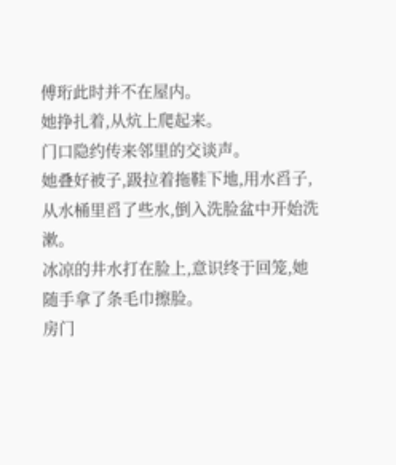傅珩此时并不在屋内。
她挣扎着,从炕上爬起来。
门口隐约传来邻里的交谈声。
她叠好被子,趿拉着拖鞋下地,用水舀子,从水桶里舀了些水,倒入洗脸盆中开始洗漱。
冰凉的井水打在脸上,意识终于回笼,她随手拿了条毛巾擦脸。
房门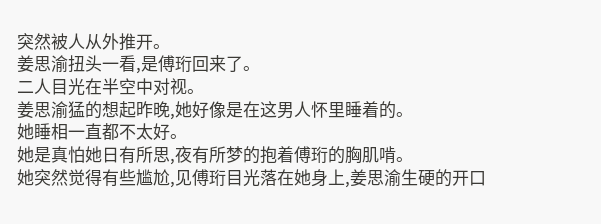突然被人从外推开。
姜思渝扭头一看,是傅珩回来了。
二人目光在半空中对视。
姜思渝猛的想起昨晚,她好像是在这男人怀里睡着的。
她睡相一直都不太好。
她是真怕她日有所思,夜有所梦的抱着傅珩的胸肌啃。
她突然觉得有些尴尬,见傅珩目光落在她身上,姜思渝生硬的开口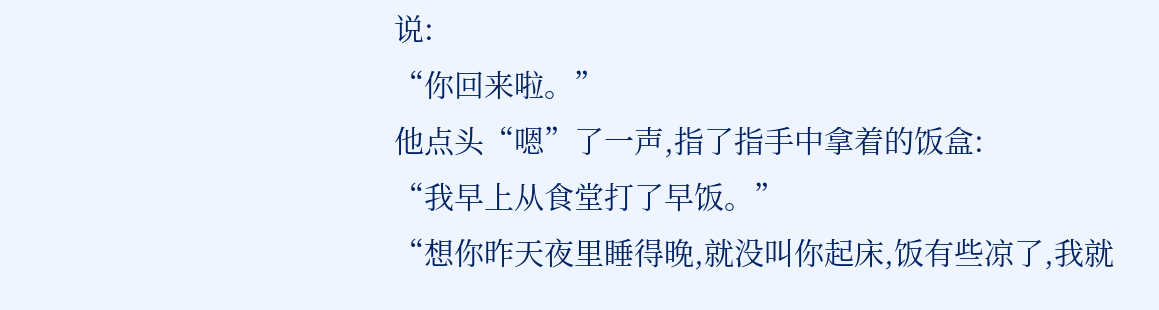说:
“你回来啦。”
他点头“嗯”了一声,指了指手中拿着的饭盒:
“我早上从食堂打了早饭。”
“想你昨天夜里睡得晚,就没叫你起床,饭有些凉了,我就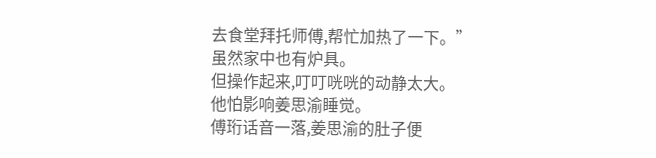去食堂拜托师傅,帮忙加热了一下。”
虽然家中也有炉具。
但操作起来,叮叮咣咣的动静太大。
他怕影响姜思渝睡觉。
傅珩话音一落,姜思渝的肚子便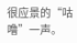很应景的“咕噜”一声。